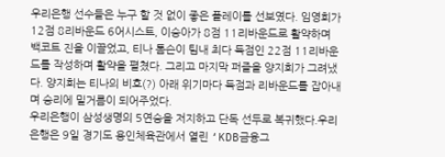우리은행 선수들은 누구 할 것 없이 좋은 플레이를 선보였다. 임영희가 12점 8리바운드 6어시스트, 이승아가 8점 11리바운드로 활약하며 백코트 진을 이끌었고, 티나 톰슨이 팀내 최다 득점인 22점 11리바운드를 작성하며 활약을 펼쳤다. 그리고 마지막 퍼즐을 양지희가 그려냈다. 양지희는 티나의 비호(?) 아래 위기마다 득점과 리바운드를 잡아내며 승리에 밑거름이 되어주었다.
우리은행이 삼성생명의 5연승을 저지하고 단독 선두로 복귀했다.우리은행은 9일 경기도 용인체육관에서 열린 ‘KDB금융그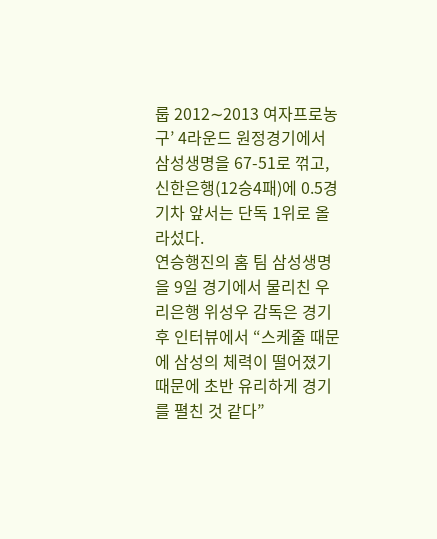룹 2012∼2013 여자프로농구’ 4라운드 원정경기에서 삼성생명을 67-51로 꺾고, 신한은행(12승4패)에 0.5경기차 앞서는 단독 1위로 올라섰다.
연승행진의 홈 팀 삼성생명을 9일 경기에서 물리친 우리은행 위성우 감독은 경기 후 인터뷰에서 “스케줄 때문에 삼성의 체력이 떨어졌기 때문에 초반 유리하게 경기를 펼친 것 같다”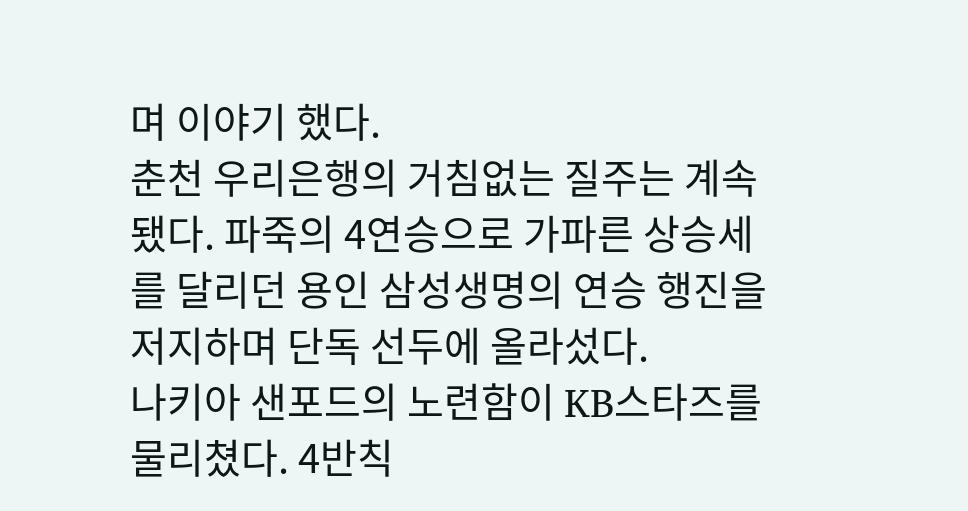며 이야기 했다.
춘천 우리은행의 거침없는 질주는 계속됐다. 파죽의 4연승으로 가파른 상승세를 달리던 용인 삼성생명의 연승 행진을 저지하며 단독 선두에 올라섰다.
나키아 샌포드의 노련함이 KB스타즈를 물리쳤다. 4반칙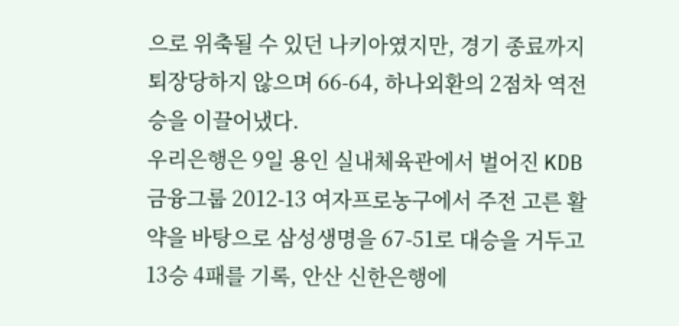으로 위축될 수 있던 나키아였지만, 경기 종료까지 퇴장당하지 않으며 66-64, 하나외환의 2점차 역전승을 이끌어냈다.
우리은행은 9일 용인 실내체육관에서 벌어진 KDB금융그룹 2012-13 여자프로농구에서 주전 고른 활약을 바탕으로 삼성생명을 67-51로 대승을 거두고 13승 4패를 기록, 안산 신한은행에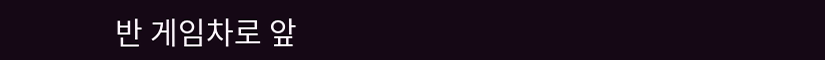반 게임차로 앞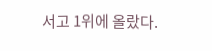서고 1위에 올랐다.